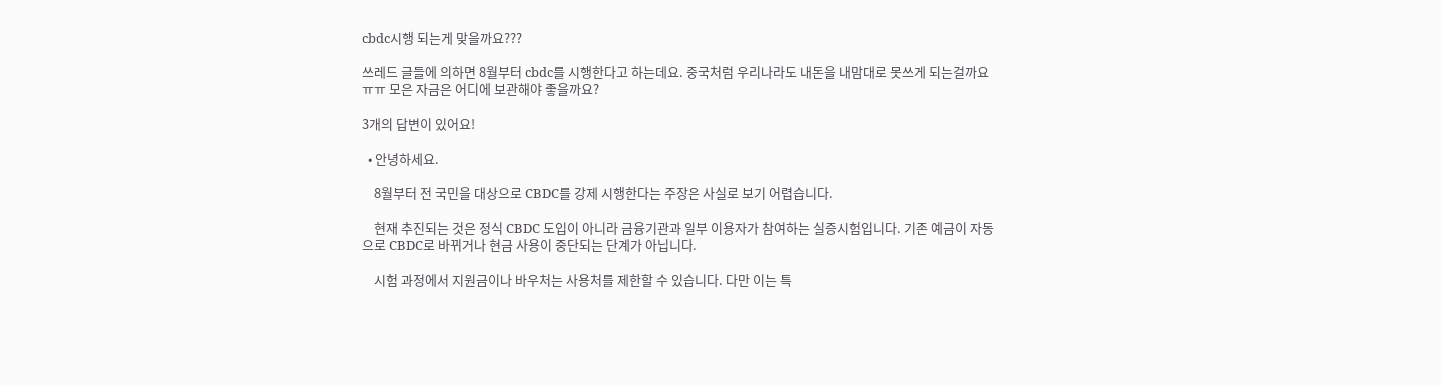cbdc시행 되는게 맞을까요???

쓰레드 글들에 의하면 8월부터 cbdc를 시행한다고 하는데요. 중국처럼 우리나라도 내돈을 내맘대로 못쓰게 되는걸까요 ㅠㅠ 모은 자금은 어디에 보관해야 좋을까요?

3개의 답변이 있어요!

  • 안녕하세요.

    8월부터 전 국민을 대상으로 CBDC를 강제 시행한다는 주장은 사실로 보기 어렵습니다.

    현재 추진되는 것은 정식 CBDC 도입이 아니라 금융기관과 일부 이용자가 참여하는 실증시험입니다. 기존 예금이 자동으로 CBDC로 바뀌거나 현금 사용이 중단되는 단계가 아닙니다.

    시험 과정에서 지원금이나 바우처는 사용처를 제한할 수 있습니다. 다만 이는 특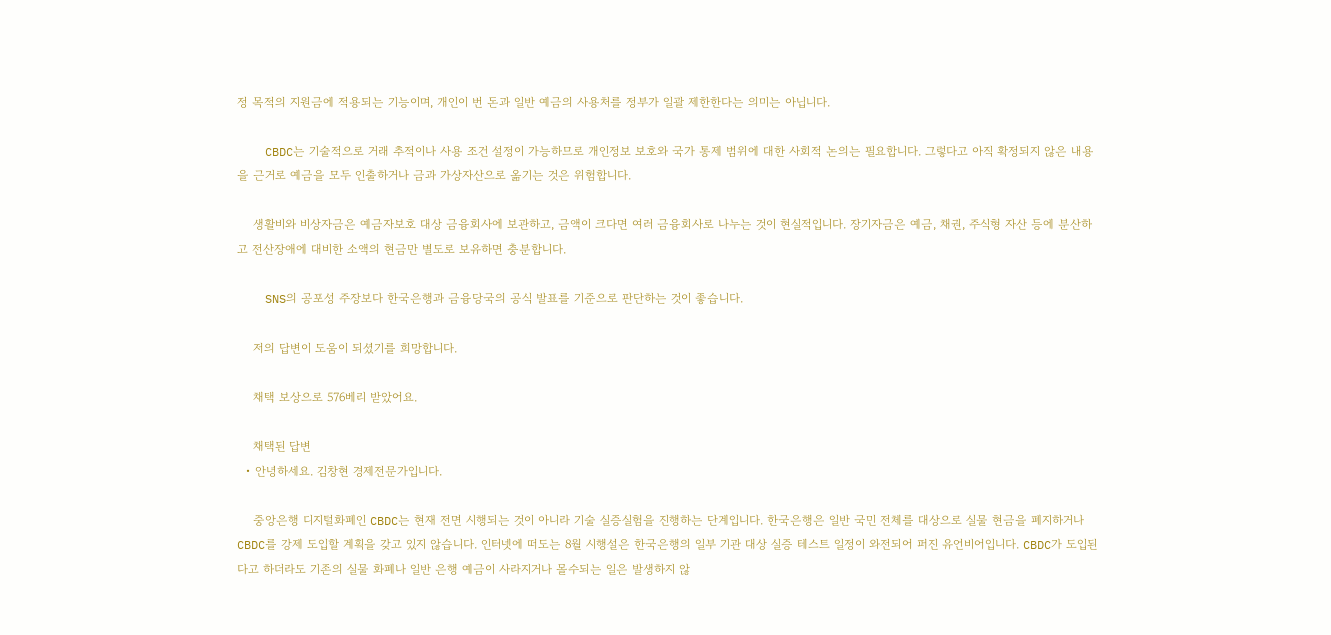정 목적의 지원금에 적용되는 기능이며, 개인이 번 돈과 일반 예금의 사용처를 정부가 일괄 제한한다는 의미는 아닙니다.

    CBDC는 기술적으로 거래 추적이나 사용 조건 설정이 가능하므로 개인정보 보호와 국가 통제 범위에 대한 사회적 논의는 필요합니다. 그렇다고 아직 확정되지 않은 내용을 근거로 예금을 모두 인출하거나 금과 가상자산으로 옮기는 것은 위험합니다.

    생활비와 비상자금은 예금자보호 대상 금융회사에 보관하고, 금액이 크다면 여러 금융회사로 나누는 것이 현실적입니다. 장기자금은 예금, 채권, 주식형 자산 등에 분산하고 전산장애에 대비한 소액의 현금만 별도로 보유하면 충분합니다.

    SNS의 공포성 주장보다 한국은행과 금융당국의 공식 발표를 기준으로 판단하는 것이 좋습니다.

    저의 답변이 도움이 되셨기를 희망합니다.

    채택 보상으로 576베리 받았어요.

    채택된 답변
  • 안녕하세요. 김창현 경제전문가입니다.

    중앙은행 디지털화폐인 CBDC는 현재 전면 시행되는 것이 아니라 기술 실증실험을 진행하는 단계입니다. 한국은행은 일반 국민 전체를 대상으로 실물 현금을 폐지하거나 CBDC를 강제 도입할 계획을 갖고 있지 않습니다. 인터넷에 떠도는 8월 시행설은 한국은행의 일부 기관 대상 실증 테스트 일정이 와전되어 퍼진 유언비어입니다. CBDC가 도입된다고 하더라도 기존의 실물 화폐나 일반 은행 예금이 사라지거나 몰수되는 일은 발생하지 않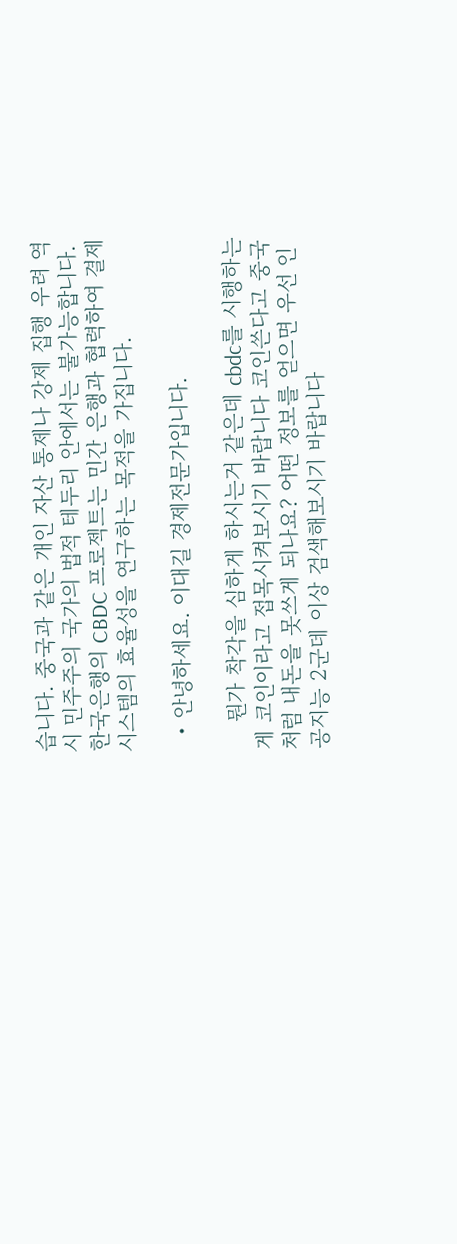습니다. 중국과 같은 개인 자산 통제나 강제 집행 우려 역시 민주주의 국가의 법적 테두리 안에서는 불가능합니다. 한국은행의 CBDC 프로젝트는 민간 은행과 협력하여 결제 시스템의 효율성을 연구하는 목적을 가집니다.

  • 안녕하세요. 이대길 경제전문가입니다.

    뭔가 착각을 심하게 하시는거 같은데 cbdc를 시행하는게 코인이라고 접목시켜보시기 바랍니다 코인쓴다고 중국처럼 내돈을 못쓰게 되나요? 어떤 정보를 얻으면 우선 인공지능 2군데 이상 검색해보시기 바랍니다